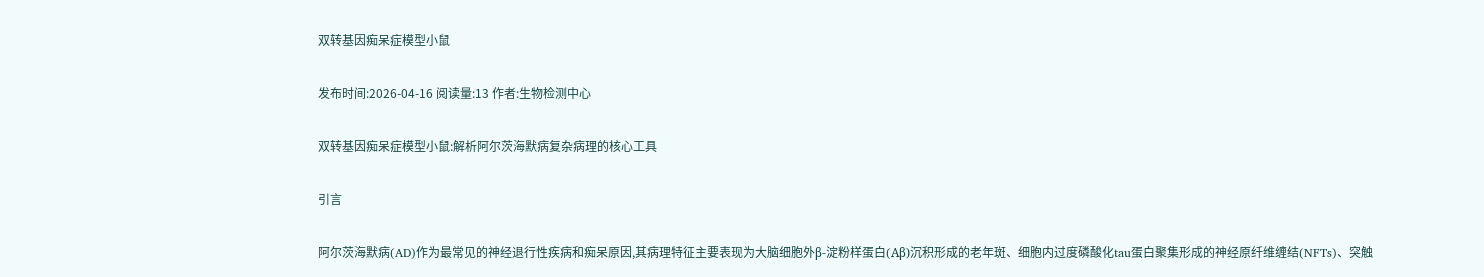双转基因痴呆症模型小鼠

发布时间:2026-04-16 阅读量:13 作者:生物检测中心

双转基因痴呆症模型小鼠:解析阿尔茨海默病复杂病理的核心工具

引言

阿尔茨海默病(AD)作为最常见的神经退行性疾病和痴呆原因,其病理特征主要表现为大脑细胞外β-淀粉样蛋白(Aβ)沉积形成的老年斑、细胞内过度磷酸化tau蛋白聚集形成的神经原纤维缠结(NFTs)、突触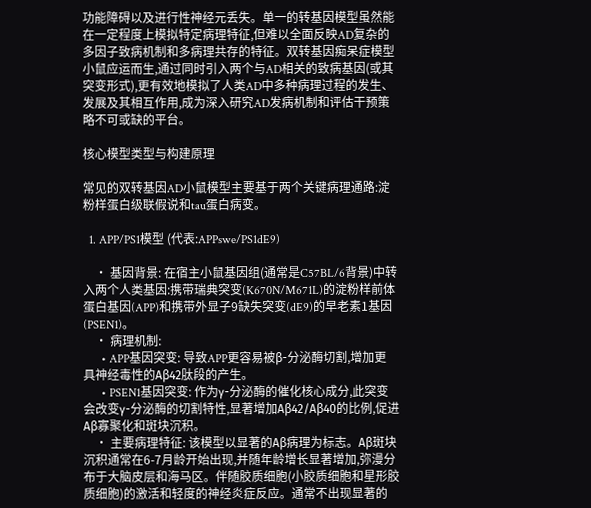功能障碍以及进行性神经元丢失。单一的转基因模型虽然能在一定程度上模拟特定病理特征,但难以全面反映AD复杂的多因子致病机制和多病理共存的特征。双转基因痴呆症模型小鼠应运而生,通过同时引入两个与AD相关的致病基因(或其突变形式),更有效地模拟了人类AD中多种病理过程的发生、发展及其相互作用,成为深入研究AD发病机制和评估干预策略不可或缺的平台。

核心模型类型与构建原理

常见的双转基因AD小鼠模型主要基于两个关键病理通路:淀粉样蛋白级联假说和tau蛋白病变。

  1. APP/PS1模型 (代表:APPswe/PS1dE9)

    • 基因背景: 在宿主小鼠基因组(通常是C57BL/6背景)中转入两个人类基因:携带瑞典突变(K670N/M671L)的淀粉样前体蛋白基因(APP)和携带外显子9缺失突变(dE9)的早老素1基因(PSEN1)。
    • 病理机制:
      • APP基因突变: 导致APP更容易被β-分泌酶切割,增加更具神经毒性的Aβ42肽段的产生。
      • PSEN1基因突变: 作为γ-分泌酶的催化核心成分,此突变会改变γ-分泌酶的切割特性,显著增加Aβ42/Aβ40的比例,促进Aβ寡聚化和斑块沉积。
    • 主要病理特征: 该模型以显著的Aβ病理为标志。Aβ斑块沉积通常在6-7月龄开始出现,并随年龄增长显著增加,弥漫分布于大脑皮层和海马区。伴随胶质细胞(小胶质细胞和星形胶质细胞)的激活和轻度的神经炎症反应。通常不出现显著的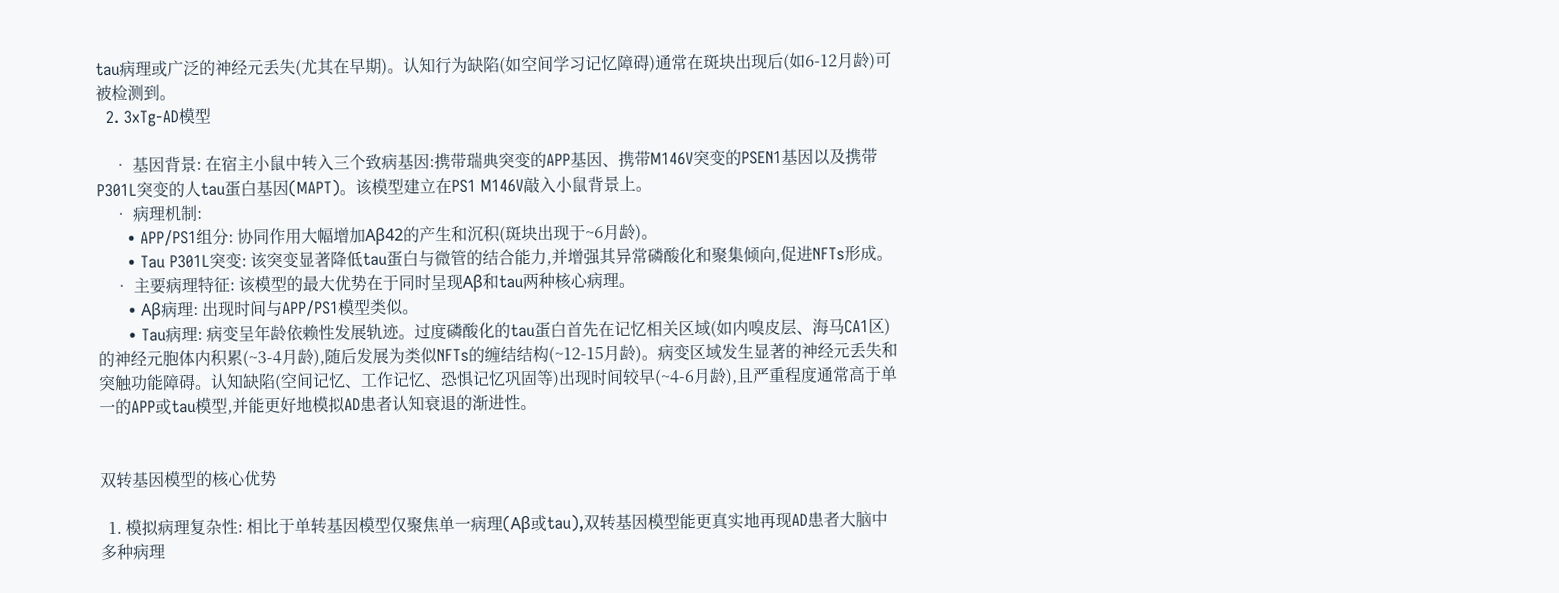tau病理或广泛的神经元丢失(尤其在早期)。认知行为缺陷(如空间学习记忆障碍)通常在斑块出现后(如6-12月龄)可被检测到。
  2. 3xTg-AD模型

    • 基因背景: 在宿主小鼠中转入三个致病基因:携带瑞典突变的APP基因、携带M146V突变的PSEN1基因以及携带P301L突变的人tau蛋白基因(MAPT)。该模型建立在PS1 M146V敲入小鼠背景上。
    • 病理机制:
      • APP/PS1组分: 协同作用大幅增加Aβ42的产生和沉积(斑块出现于~6月龄)。
      • Tau P301L突变: 该突变显著降低tau蛋白与微管的结合能力,并增强其异常磷酸化和聚集倾向,促进NFTs形成。
    • 主要病理特征: 该模型的最大优势在于同时呈现Aβ和tau两种核心病理。
      • Aβ病理: 出现时间与APP/PS1模型类似。
      • Tau病理: 病变呈年龄依赖性发展轨迹。过度磷酸化的tau蛋白首先在记忆相关区域(如内嗅皮层、海马CA1区)的神经元胞体内积累(~3-4月龄),随后发展为类似NFTs的缠结结构(~12-15月龄)。病变区域发生显著的神经元丢失和突触功能障碍。认知缺陷(空间记忆、工作记忆、恐惧记忆巩固等)出现时间较早(~4-6月龄),且严重程度通常高于单一的APP或tau模型,并能更好地模拟AD患者认知衰退的渐进性。


双转基因模型的核心优势

  1. 模拟病理复杂性: 相比于单转基因模型仅聚焦单一病理(Aβ或tau),双转基因模型能更真实地再现AD患者大脑中多种病理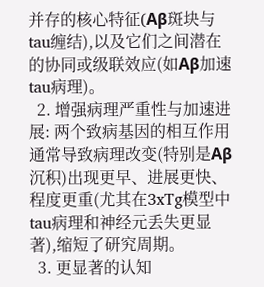并存的核心特征(Aβ斑块与tau缠结),以及它们之间潜在的协同或级联效应(如Aβ加速tau病理)。
  2. 增强病理严重性与加速进展: 两个致病基因的相互作用通常导致病理改变(特别是Aβ沉积)出现更早、进展更快、程度更重(尤其在3xTg模型中tau病理和神经元丢失更显著),缩短了研究周期。
  3. 更显著的认知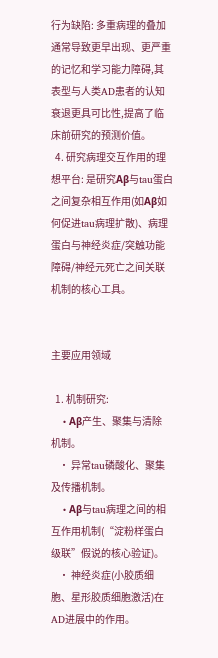行为缺陷: 多重病理的叠加通常导致更早出现、更严重的记忆和学习能力障碍,其表型与人类AD患者的认知衰退更具可比性,提高了临床前研究的预测价值。
  4. 研究病理交互作用的理想平台: 是研究Aβ与tau蛋白之间复杂相互作用(如Aβ如何促进tau病理扩散)、病理蛋白与神经炎症/突触功能障碍/神经元死亡之间关联机制的核心工具。


主要应用领域

  1. 机制研究:
    • Aβ产生、聚集与清除机制。
    • 异常tau磷酸化、聚集及传播机制。
    • Aβ与tau病理之间的相互作用机制(“淀粉样蛋白级联”假说的核心验证)。
    • 神经炎症(小胶质细胞、星形胶质细胞激活)在AD进展中的作用。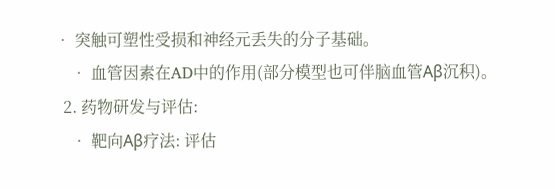• 突触可塑性受损和神经元丢失的分子基础。
    • 血管因素在AD中的作用(部分模型也可伴脑血管Aβ沉积)。
  2. 药物研发与评估:
    • 靶向Aβ疗法: 评估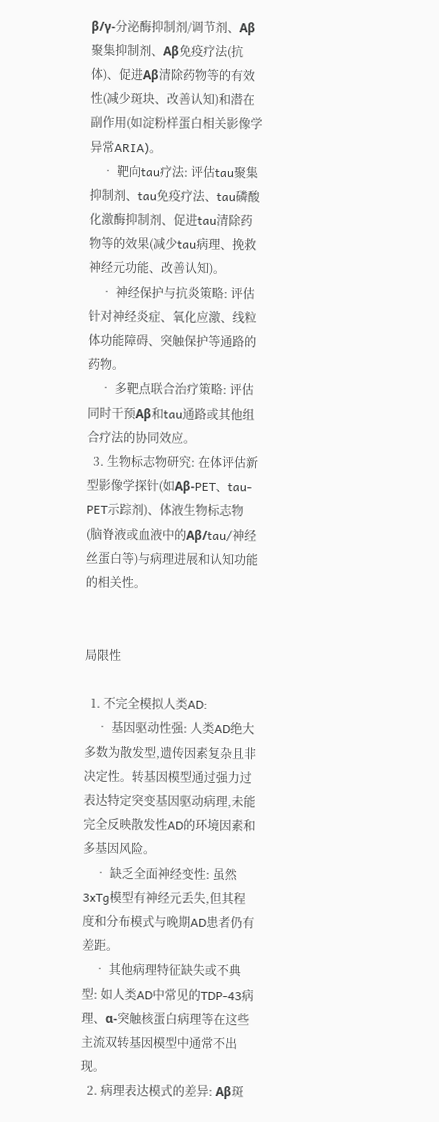β/γ-分泌酶抑制剂/调节剂、Aβ聚集抑制剂、Aβ免疫疗法(抗体)、促进Aβ清除药物等的有效性(减少斑块、改善认知)和潜在副作用(如淀粉样蛋白相关影像学异常ARIA)。
    • 靶向tau疗法: 评估tau聚集抑制剂、tau免疫疗法、tau磷酸化激酶抑制剂、促进tau清除药物等的效果(减少tau病理、挽救神经元功能、改善认知)。
    • 神经保护与抗炎策略: 评估针对神经炎症、氧化应激、线粒体功能障碍、突触保护等通路的药物。
    • 多靶点联合治疗策略: 评估同时干预Aβ和tau通路或其他组合疗法的协同效应。
  3. 生物标志物研究: 在体评估新型影像学探针(如Aβ-PET、tau-PET示踪剂)、体液生物标志物(脑脊液或血液中的Aβ/tau/神经丝蛋白等)与病理进展和认知功能的相关性。


局限性

  1. 不完全模拟人类AD:
    • 基因驱动性强: 人类AD绝大多数为散发型,遗传因素复杂且非决定性。转基因模型通过强力过表达特定突变基因驱动病理,未能完全反映散发性AD的环境因素和多基因风险。
    • 缺乏全面神经变性: 虽然3xTg模型有神经元丢失,但其程度和分布模式与晚期AD患者仍有差距。
    • 其他病理特征缺失或不典型: 如人类AD中常见的TDP-43病理、α-突触核蛋白病理等在这些主流双转基因模型中通常不出现。
  2. 病理表达模式的差异: Aβ斑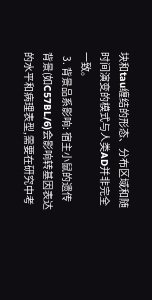块和tau缠结的形态、分布区域和随时间演变的模式与人类AD并非完全一致。
  3. 背景品系影响: 宿主小鼠的遗传背景(如C57BL/6)会影响转基因表达的水平和病理表型,需要在研究中考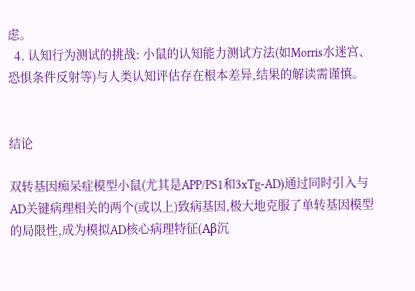虑。
  4. 认知行为测试的挑战: 小鼠的认知能力测试方法(如Morris水迷宫、恐惧条件反射等)与人类认知评估存在根本差异,结果的解读需谨慎。


结论

双转基因痴呆症模型小鼠(尤其是APP/PS1和3xTg-AD)通过同时引入与AD关键病理相关的两个(或以上)致病基因,极大地克服了单转基因模型的局限性,成为模拟AD核心病理特征(Aβ沉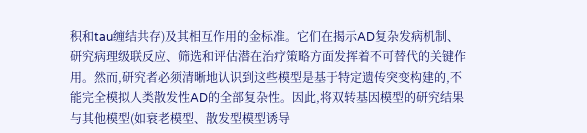积和tau缠结共存)及其相互作用的金标准。它们在揭示AD复杂发病机制、研究病理级联反应、筛选和评估潜在治疗策略方面发挥着不可替代的关键作用。然而,研究者必须清晰地认识到这些模型是基于特定遗传突变构建的,不能完全模拟人类散发性AD的全部复杂性。因此,将双转基因模型的研究结果与其他模型(如衰老模型、散发型模型诱导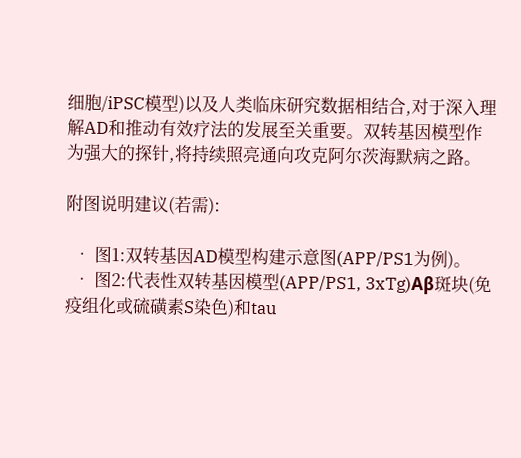细胞/iPSC模型)以及人类临床研究数据相结合,对于深入理解AD和推动有效疗法的发展至关重要。双转基因模型作为强大的探针,将持续照亮通向攻克阿尔茨海默病之路。

附图说明建议(若需):

  • 图1:双转基因AD模型构建示意图(APP/PS1为例)。
  • 图2:代表性双转基因模型(APP/PS1, 3xTg)Aβ斑块(免疫组化或硫磺素S染色)和tau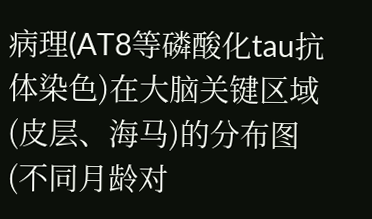病理(AT8等磷酸化tau抗体染色)在大脑关键区域(皮层、海马)的分布图(不同月龄对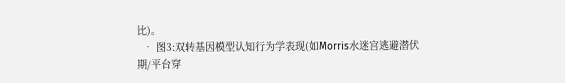比)。
  • 图3:双转基因模型认知行为学表现(如Morris水迷宫逃避潜伏期/平台穿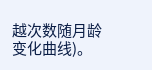越次数随月龄变化曲线)。